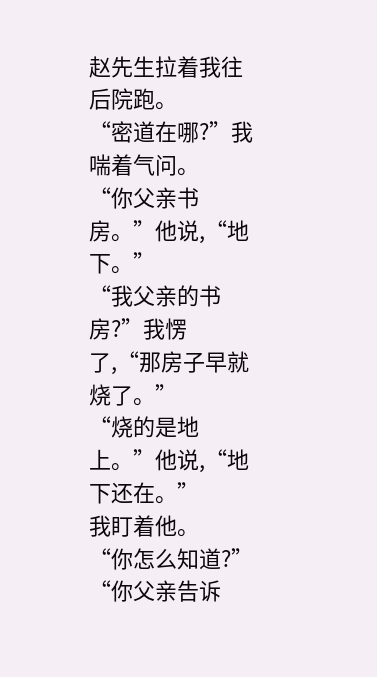赵先生拉着我往后院跑。
“密道在哪?”我喘着气问。
“你父亲书房。”他说,“地下。”
“我父亲的书房?”我愣了,“那房子早就烧了。”
“烧的是地上。”他说,“地下还在。”
我盯着他。
“你怎么知道?”
“你父亲告诉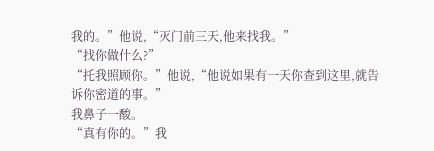我的。”他说,“灭门前三天,他来找我。”
“找你做什么?”
“托我照顾你。”他说,“他说如果有一天你查到这里,就告诉你密道的事。”
我鼻子一酸。
“真有你的。”我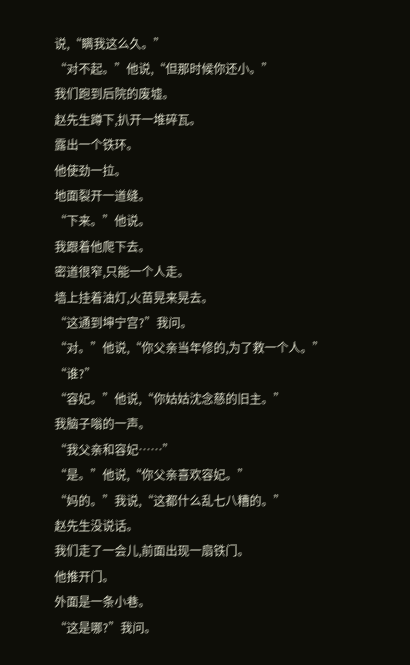说,“瞒我这么久。”
“对不起。”他说,“但那时候你还小。”
我们跑到后院的废墟。
赵先生蹲下,扒开一堆碎瓦。
露出一个铁环。
他使劲一拉。
地面裂开一道缝。
“下来。”他说。
我跟着他爬下去。
密道很窄,只能一个人走。
墙上挂着油灯,火苗晃来晃去。
“这通到坤宁宫?”我问。
“对。”他说,“你父亲当年修的,为了救一个人。”
“谁?”
“容妃。”他说,“你姑姑沈念慈的旧主。”
我脑子嗡的一声。
“我父亲和容妃……”
“是。”他说,“你父亲喜欢容妃。”
“妈的。”我说,“这都什么乱七八糟的。”
赵先生没说话。
我们走了一会儿,前面出现一扇铁门。
他推开门。
外面是一条小巷。
“这是哪?”我问。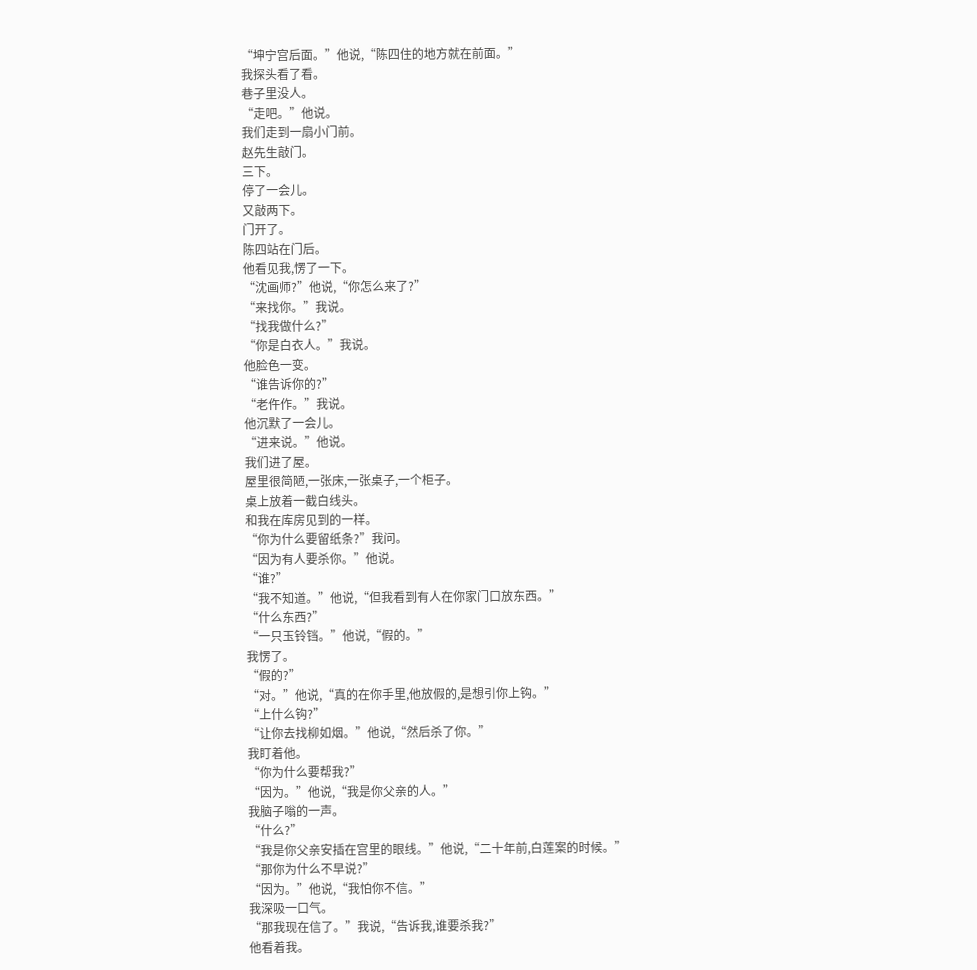“坤宁宫后面。”他说,“陈四住的地方就在前面。”
我探头看了看。
巷子里没人。
“走吧。”他说。
我们走到一扇小门前。
赵先生敲门。
三下。
停了一会儿。
又敲两下。
门开了。
陈四站在门后。
他看见我,愣了一下。
“沈画师?”他说,“你怎么来了?”
“来找你。”我说。
“找我做什么?”
“你是白衣人。”我说。
他脸色一变。
“谁告诉你的?”
“老仵作。”我说。
他沉默了一会儿。
“进来说。”他说。
我们进了屋。
屋里很简陋,一张床,一张桌子,一个柜子。
桌上放着一截白线头。
和我在库房见到的一样。
“你为什么要留纸条?”我问。
“因为有人要杀你。”他说。
“谁?”
“我不知道。”他说,“但我看到有人在你家门口放东西。”
“什么东西?”
“一只玉铃铛。”他说,“假的。”
我愣了。
“假的?”
“对。”他说,“真的在你手里,他放假的,是想引你上钩。”
“上什么钩?”
“让你去找柳如烟。”他说,“然后杀了你。”
我盯着他。
“你为什么要帮我?”
“因为。”他说,“我是你父亲的人。”
我脑子嗡的一声。
“什么?”
“我是你父亲安插在宫里的眼线。”他说,“二十年前,白莲案的时候。”
“那你为什么不早说?”
“因为。”他说,“我怕你不信。”
我深吸一口气。
“那我现在信了。”我说,“告诉我,谁要杀我?”
他看着我。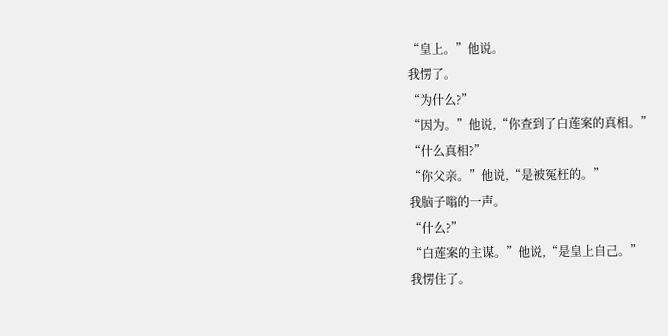“皇上。”他说。
我愣了。
“为什么?”
“因为。”他说,“你查到了白莲案的真相。”
“什么真相?”
“你父亲。”他说,“是被冤枉的。”
我脑子嗡的一声。
“什么?”
“白莲案的主谋。”他说,“是皇上自己。”
我愣住了。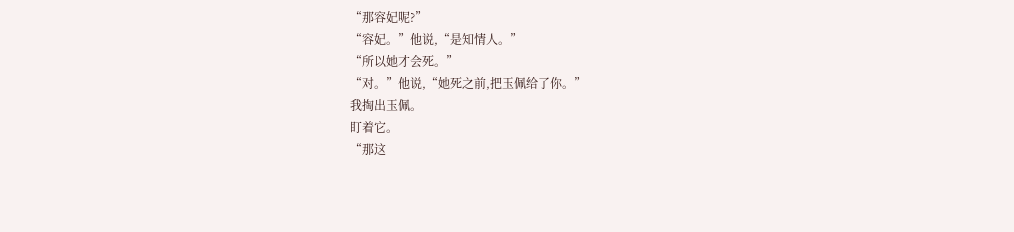“那容妃呢?”
“容妃。”他说,“是知情人。”
“所以她才会死。”
“对。”他说,“她死之前,把玉佩给了你。”
我掏出玉佩。
盯着它。
“那这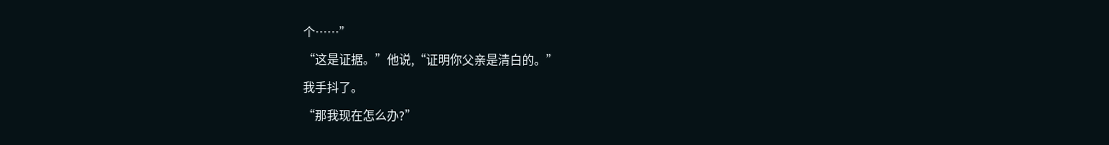个……”
“这是证据。”他说,“证明你父亲是清白的。”
我手抖了。
“那我现在怎么办?”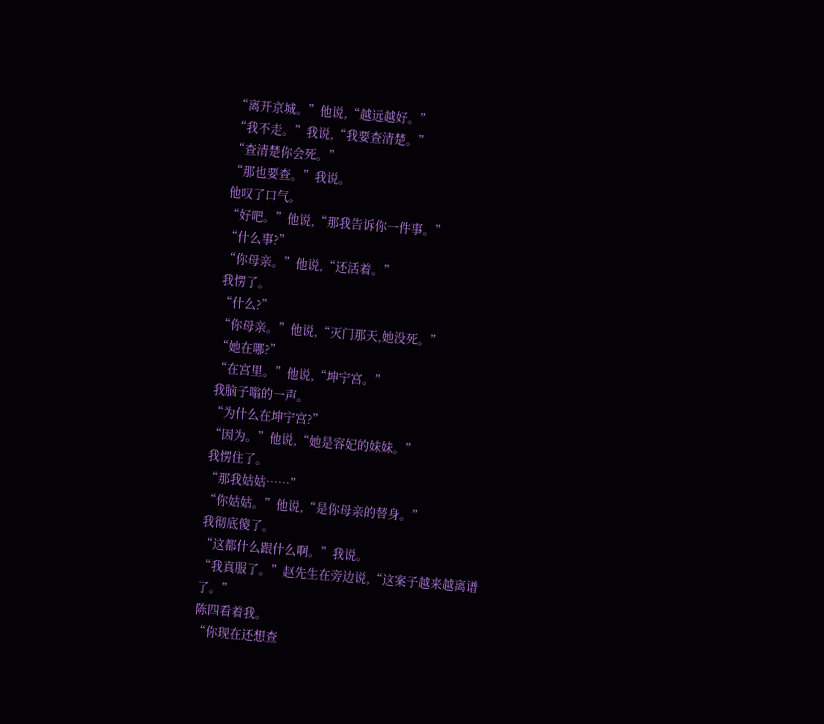“离开京城。”他说,“越远越好。”
“我不走。”我说,“我要查清楚。”
“查清楚你会死。”
“那也要查。”我说。
他叹了口气。
“好吧。”他说,“那我告诉你一件事。”
“什么事?”
“你母亲。”他说,“还活着。”
我愣了。
“什么?”
“你母亲。”他说,“灭门那天,她没死。”
“她在哪?”
“在宫里。”他说,“坤宁宫。”
我脑子嗡的一声。
“为什么在坤宁宫?”
“因为。”他说,“她是容妃的妹妹。”
我愣住了。
“那我姑姑……”
“你姑姑。”他说,“是你母亲的替身。”
我彻底傻了。
“这都什么跟什么啊。”我说。
“我真服了。”赵先生在旁边说,“这案子越来越离谱了。”
陈四看着我。
“你现在还想查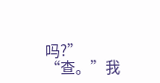吗?”
“查。”我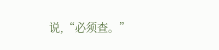说,“必须查。”